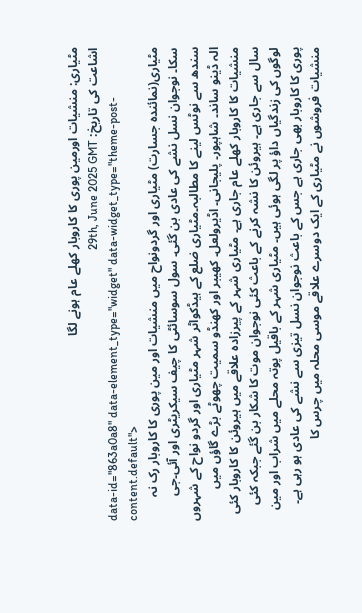مٹیاری: منشیات اورمین پوری کا کاروبار کھلے عام ہونے لگا
اشاعت کی تاریخ: 29th, June 2025 GMT
data-id="863a0a8" data-element_type="widget" data-widget_type="theme-post-content.default">
مٹیاری(نمائندہ جسارت) مٹیاری اور گردونواح میں منشیات اور مین پوری کا کاروبار رک نہ سکا۔ نوجوان نسل نشے کی عادی بن گئی۔ سول سوسائٹی کا چیف سیکریٹری اور آئی۔جی سندھ سے نوٹس لینے کا مطالبہ۔مٹیاری ضلع کے ہیڈکواٹر شہر مٹیاری اور گردو نواح کے شہروں الہ ڈینو ساند۔ شاہپور۔ پلیجانی۔ اڈیرولعل۔ کھیبر اور کھنڈو سمیت چھوٹے بڑے گاؤں میں منشیات کا کاروبار کھلے عام جاری ہے۔ مٹیاری شہر کے پیرزادہ علاقے میں ہیروئن کا کاروبار کئی سال سے جاری ہے۔ ہیروئن کا نشہ کرنے کے باعث کئی نوجوان موت کا شکار بن گئے جبکہ کئی لوگوں کی زندگیاں داؤ پر لگی ہوئی ہیں۔ مٹیاری شہر کے باقیل پوتہ محلے میں شراب اور مین پوری کا کاروبار بھی جاری ہے جس کے باعث نوجوان نسل تیزی سے نشے کی عادی ہو رہی ہے۔ منشیات فروشوں نے مٹیاری کے ایک دوسرے علاقے موسی محلہ میں چرس کا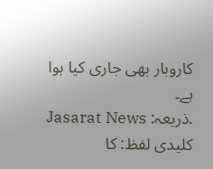کاروبار بھی جاری کیا ہوا ہے۔
.ذریعہ: Jasarat News
کلیدی لفظ: کا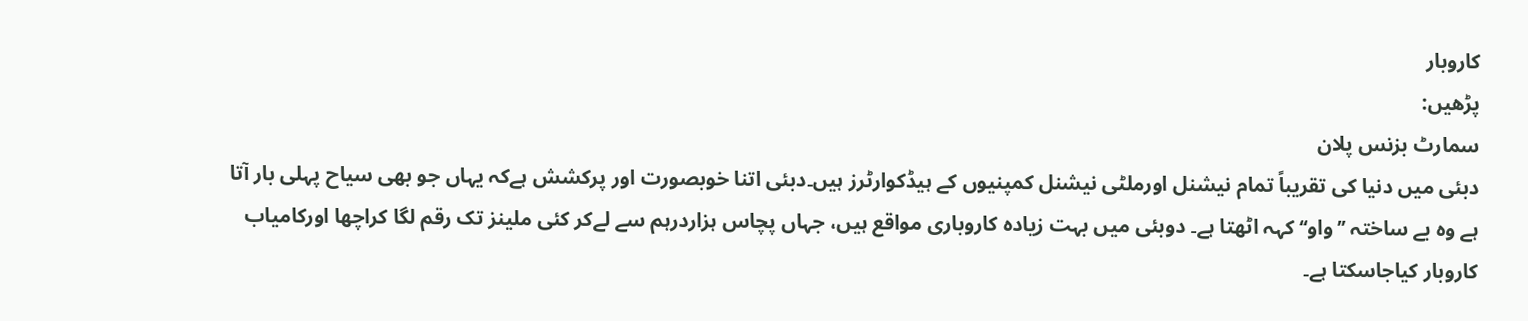کاروبار
پڑھیں:
سمارٹ بزنس پلان
دبئی میں دنیا کی تقریباً تمام نیشنل اورملٹی نیشنل کمپنیوں کے ہیڈکوارٹرز ہیں۔دبئی اتنا خوبصورت اور پرکشش ہےکہ یہاں جو بھی سیاح پہلی بار آتا ہے وہ بے ساختہ ’’واو‘‘ کہہ اٹھتا ہے۔ دوبئی میں بہت زیادہ کاروباری مواقع ہیں، جہاں پچاس ہزاردرہم سے لےکر کئی ملینز تک رقم لگا کراچھا اورکامیاب کاروبار کیاجاسکتا ہے۔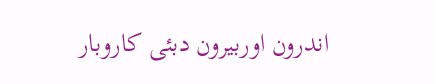اندرون اوربیرون دبئی کاروبار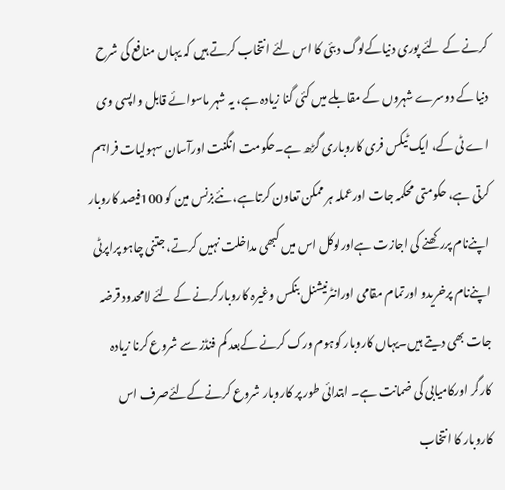کرنے کے لئے پوری دنیاکےلوگ دبئی کا اس لئے انتخاب کرتے ہیں کہ یہاں منافع کی شرح دنیا کے دوسرے شہروں کے مقابلے میں کئی گنا زیادہ ہے، یہ شہر ماسوائے قابل واپسی وی اے ٹی کے، ایک ٹیکس فری کاروباری گڑھ ہے۔حکومت انگنت اورآسان سہولیات فراہم کرتی ہے، حکومتی محکمہ جات اورعملہ ہر ممکن تعاون کرتاہے، نئےبزنس مین کو 100فیصد کاروبار اپنےنام پررکھنے کی اجازت ہےاورلوکل اس میں کبھی مداخلت نہیں کرتے، جتنی چاہو پراپرٹی اپنےنام پرخریدو اورتمام مقامی اورانٹرنیشنل بنکس وغیرہ کاروبارکرنے کے لئے لامحدود قرضہ جات بھی دیتے ہیں۔یہاں کاروبار کوہوم ورک کرنے کےبعد کم فنڈز سے شروع کرنا زیادہ کارگر اورکامیابی کی ضمانت ہے۔ ابتدائی طور پر کاروبار شروع کرنےکےلئےصرف اس کاروبار کا انتخاب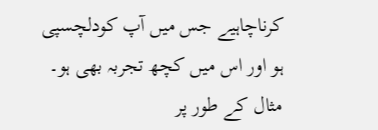کرناچاہیے جس میں آپ کودلچسپی ہو اور اس میں کچھ تجربہ بھی ہو۔ مثال کے طور پر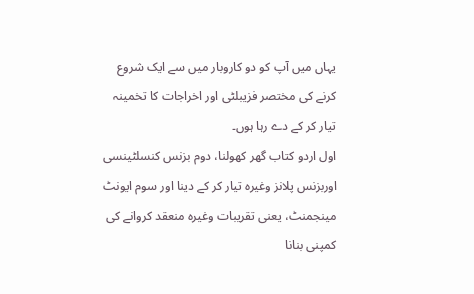یہاں میں آپ کو دو کاروبار میں سے ایک شروع کرنے کی مختصر فزیبلٹی اور اخراجات کا تخمینہ تیار کر کے دے رہا ہوں۔
اول اردو کتاب گھر کھولنا، دوم بزنس کنسلٹینسی اوربزنس پلانز وغیرہ تیار کر کے دینا اور سوم ایونٹ مینجمنٹ، یعنی تقریبات وغیرہ منعقد کروانے کی کمپنی بنانا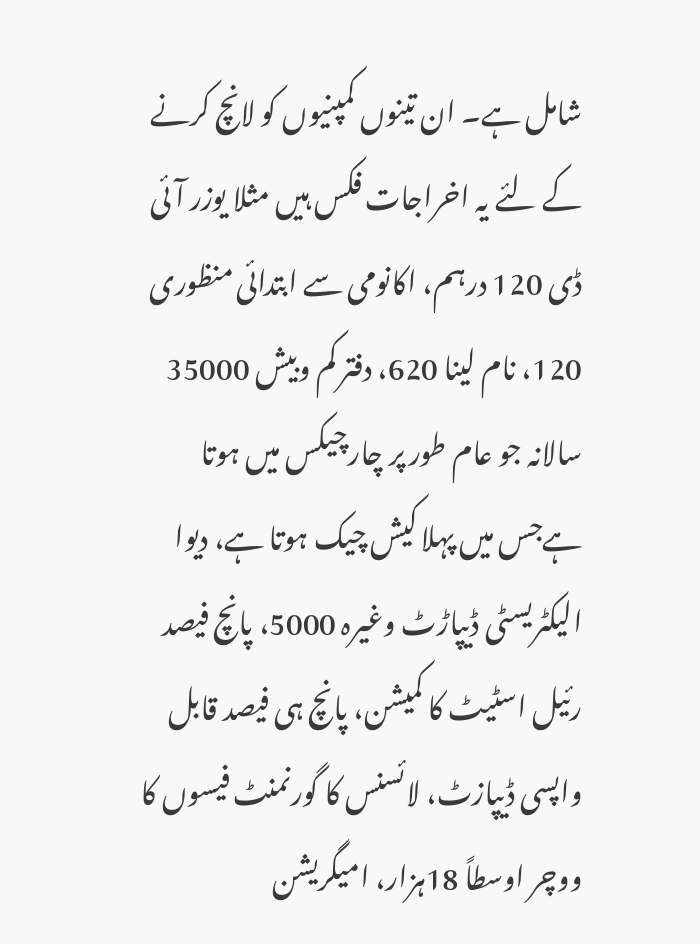شامل ہے۔ ان تینوں کمپنیوں کو لانچ کرنے کے لئے یہ اخراجات فکس ہیں مثلا یوزر آئی ڈی 120 درہم، اکانومی سے ابتدائی منظوری 120، نام لینا 620، دفتر کم وبیش 35000 سالانہ جو عام طور پر چارچیکس میں ہوتا ہےجس میں پہلا کیش چیک ہوتا ہے، دیوا الیکٹریسٹی ڈیپاڑٹ وغیرہ 5000، پانچ فیصد رئیل اسٹیٹ کا کمیشن، پانچ ہی فیصد قابل واپسی ڈیپازٹ، لائسنس کا گورنمنٹ فیسوں کا ووچر اوسطاً 18ہزار، امیگریشن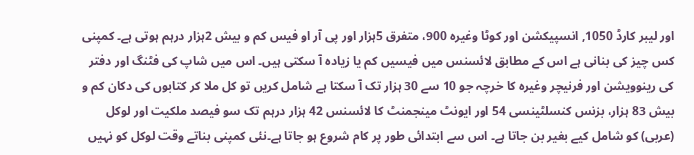اور لیبر کارڈ 1050, انسپیکشن اور کوٹا وغیرہ 900، متفرق 5ہزار اور پی آر او فیس کم و بیش 2ہزار درہم ہوتی ہے۔ کمپنی کس چیز کی بنانی ہے اس کے مطابق لائسنس میں فیسیں کم یا زیادہ آ سکتی ہیں۔ اس میں شاپ کی فٹنگ اور دفتر کی رینوویشن اور فرنیچر وغیرہ کا خرچہ جو 10 سے 30 ہزار تک آ سکتا ہے شامل کریں تو کل ملا کر کتابوں کی دکان کم و بیش 83 ہزار، بزنس کنسلٹینسی 54 اور ایونٹ مینجمنٹ کا لائسنس 42 ہزار درہم تک سو فیصد ملکیت اور لوکل (عربی) کو شامل کیے بغیر بن جاتا ہے۔ اس سے ابتدائی طور پر کام شروع ہو جاتا ہے۔نئی کمپنی بناتے وقت لوکل کو نہیں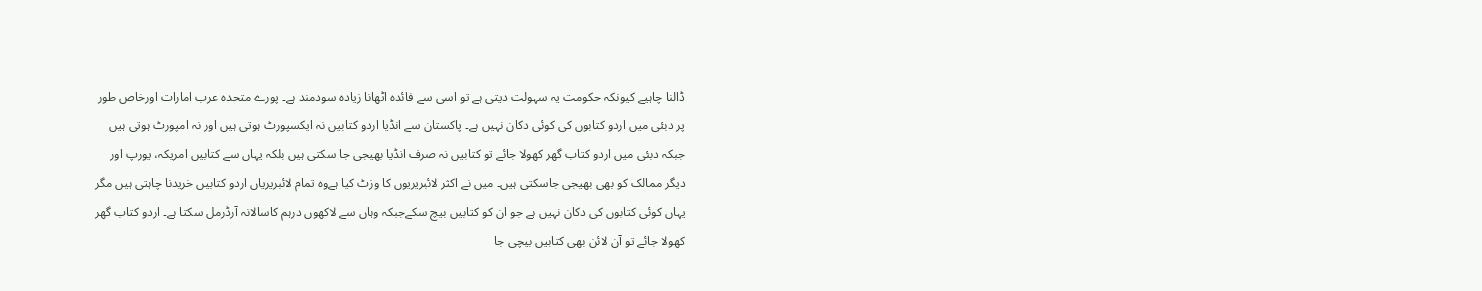ڈالنا چاہیے کیونکہ حکومت یہ سہولت دیتی ہے تو اسی سے فائدہ اٹھانا زیادہ سودمند ہے۔ پورے متحدہ عرب امارات اورخاص طور پر دبئی میں اردو کتابوں کی کوئی دکان نہیں ہے۔ پاکستان سے انڈیا اردو کتابیں نہ ایکسپورٹ ہوتی ہیں اور نہ امپورٹ ہوتی ہیں جبکہ دبئی میں اردو کتاب گھر کھولا جائے تو کتابیں نہ صرف انڈیا بھیجی جا سکتی ہیں بلکہ یہاں سے کتابیں امریکہ، یورپ اور دیگر ممالک کو بھی بھیجی جاسکتی ہیں۔ میں نے اکثر لائبریریوں کا وزٹ کیا ہےوہ تمام لائبریریاں اردو کتابیں خریدنا چاہتی ہیں مگر یہاں کوئی کتابوں کی دکان نہیں ہے جو ان کو کتابیں بیچ سکےجبکہ وہاں سے لاکھوں درہم کاسالانہ آرڈرمل سکتا ہے۔ اردو کتاب گھر کھولا جائے تو آن لائن بھی کتابیں بیچی جا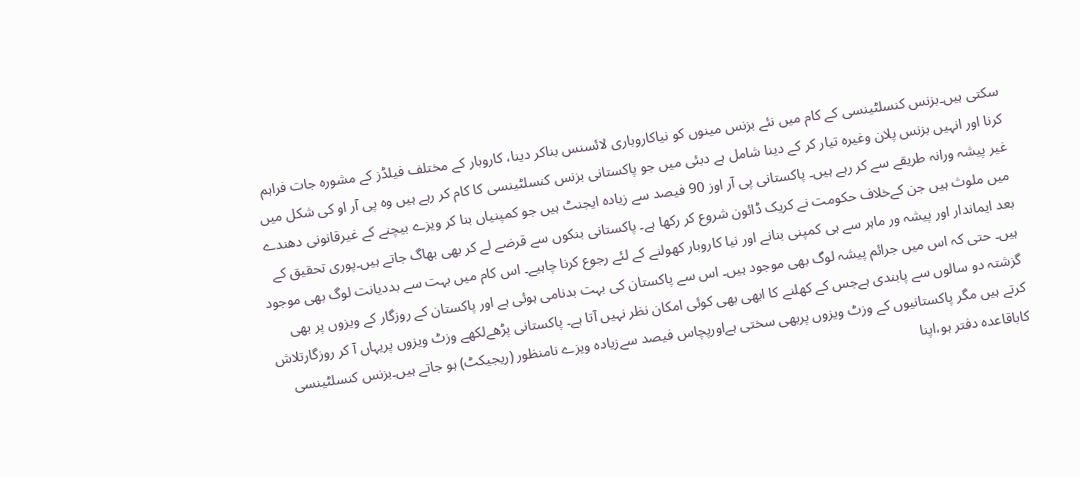سکتی ہیں۔بزنس کنسلٹینسی کے کام میں نئے بزنس مینوں کو نیاکاروباری لائسنس بناکر دینا، کاروبار کے مختلف فیلڈز کے مشورہ جات فراہم کرنا اور انہیں بزنس پلان وغیرہ تیار کر کے دینا شامل ہے دبئی میں جو پاکستانی بزنس کنسلٹینسی کا کام کر رہے ہیں وہ پی آر او کی شکل میں غیر پیشہ ورانہ طریقے سے کر رہے ہیں۔ پاکستانی پی آر اوز 90 فیصد سے زیادہ ایجنٹ ہیں جو کمپنیاں بنا کر ویزے بیچنے کے غیرقانونی دھندے میں ملوث ہیں جن کےخلاف حکومت نے کریک ڈائون شروع کر رکھا ہے۔ پاکستانی بنکوں سے قرضے لے کر بھی بھاگ جاتے ہیں۔پوری تحقیق کے بعد ایماندار اور پیشہ ور ماہر سے ہی کمپنی بنانے اور نیا کاروبار کھولنے کے لئے رجوع کرنا چاہیے۔ اس کام میں بہت سے بددیانت لوگ بھی موجود ہیں۔ حتی کہ اس میں جرائم پیشہ لوگ بھی موجود ہیں۔ اس سے پاکستان کی بہت بدنامی ہوئی ہے اور پاکستان کے روزگار کے ویزوں پر بھی گزشتہ دو سالوں سے پابندی ہےجس کے کھلنے کا ابھی بھی کوئی امکان نظر نہیں آتا ہے۔ پاکستانی پڑھےلکھے وزٹ ویزوں پریہاں آ کر روزگارتلاش کرتے ہیں مگر پاکستانیوں کے وزٹ ویزوں پربھی سختی ہےاورپچاس فیصد سےزیادہ ویزے نامنظور (ریجیکٹ) ہو جاتے ہیں۔بزنس کنسلٹینسی کاباقاعدہ دفتر ہو،اپنا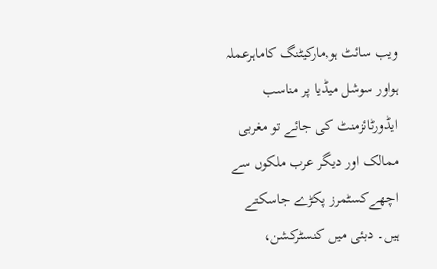ویب سائٹ ہو,مارکیٹنگ کاماہرعملہ ہواور سوشل میڈیا پر مناسب ایڈورٹائزمنٹ کی جائے تو مغربی ممالک اور دیگر عرب ملکوں سے اچھےکسٹمرز پکڑے جاسکتے ہیں۔ دبئی میں کنسٹرکشن،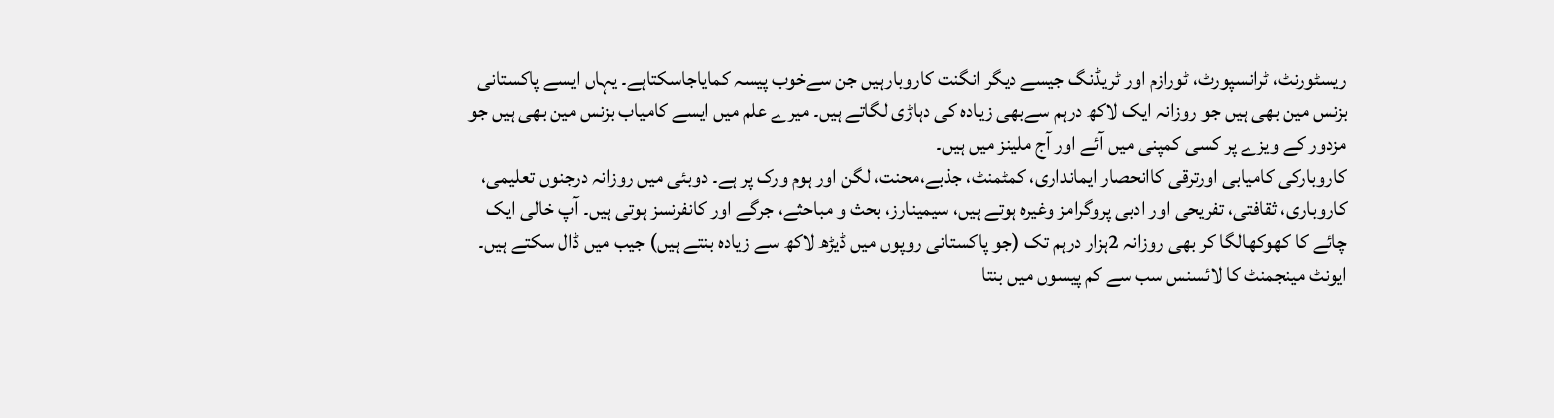ریسٹورنٹ، ٹرانسپورٹ، ٹورازم اور ٹریڈنگ جیسے دیگر انگنت کاروبارہیں جن سےخوب پیسہ کمایاجاسکتاہے۔ یہاں ایسے پاکستانی بزنس مین بھی ہیں جو روزانہ ایک لاکھ درہم سےبھی زیادہ کی دہاڑی لگاتے ہیں۔ میرے علم میں ایسے کامیاب بزنس مین بھی ہیں جو مزدور کے ویزے پر کسی کمپنی میں آئے اور آج ملینز میں ہیں۔
کاروبارکی کامیابی اورترقی کاانحصار ایمانداری، کمٹمنٹ، جذبے،محنت، لگن اور ہوم ورک پر ہے۔ دوبئی میں روزانہ درجنوں تعلیمی، کاروباری، ثقافتی، تفریحی اور ادبی پروگرامز وغیرہ ہوتے ہیں، سیمینارز، بحث و مباحثے، جرگے اور کانفرنسز ہوتی ہیں۔ آپ خالی ایک چائے کا کھوکھالگا کر بھی روزانہ 2ہزار درہم تک (جو پاکستانی روپوں میں ڈیڑھ لاکھ سے زیادہ بنتے ہیں) جیب میں ڈال سکتے ہیں۔ ایونٹ مینجمنٹ کا لائسنس سب سے کم پیسوں میں بنتا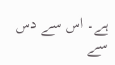ہے۔ اس سے دس سے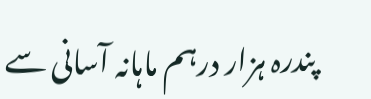پندرہ ہزار درہم ماہانہ آسانی سے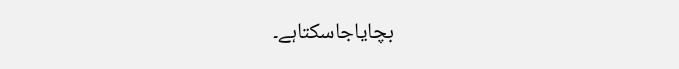بچایاجاسکتاہے۔